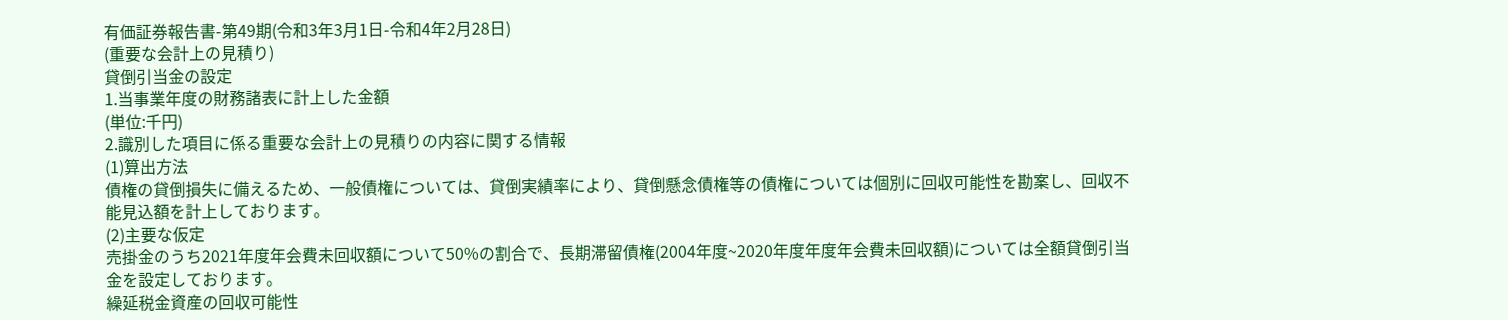有価証券報告書-第49期(令和3年3月1日-令和4年2月28日)
(重要な会計上の見積り)
貸倒引当金の設定
1.当事業年度の財務諸表に計上した金額
(単位:千円)
2.識別した項目に係る重要な会計上の見積りの内容に関する情報
(1)算出方法
債権の貸倒損失に備えるため、一般債権については、貸倒実績率により、貸倒懸念債権等の債権については個別に回収可能性を勘案し、回収不能見込額を計上しております。
(2)主要な仮定
売掛金のうち2021年度年会費未回収額について50%の割合で、長期滞留債権(2004年度~2020年度年度年会費未回収額)については全額貸倒引当金を設定しております。
繰延税金資産の回収可能性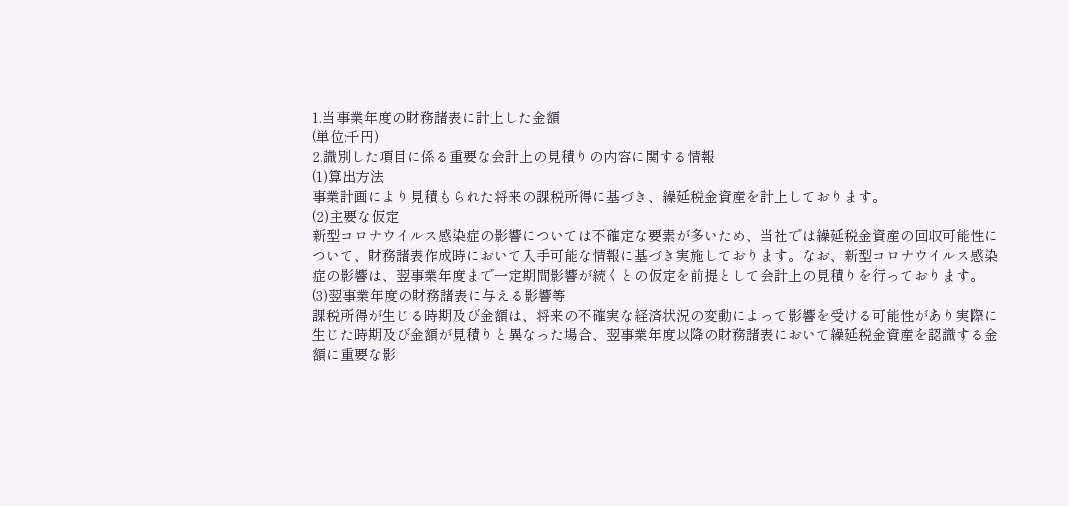1.当事業年度の財務諸表に計上した金額
(単位:千円)
2.識別した項目に係る重要な会計上の見積りの内容に関する情報
(1)算出方法
事業計画により見積もられた将来の課税所得に基づき、繰延税金資産を計上しております。
(2)主要な仮定
新型コロナウイルス感染症の影響については不確定な要素が多いため、当社では繰延税金資産の回収可能性について、財務諸表作成時において入手可能な情報に基づき実施しております。なお、新型コロナウイルス感染症の影響は、翌事業年度まで一定期間影響が続くとの仮定を前提として会計上の見積りを行っております。
(3)翌事業年度の財務諸表に与える影響等
課税所得が生じる時期及び金額は、将来の不確実な経済状況の変動によって影響を受ける可能性があり実際に生じた時期及び金額が見積りと異なった場合、翌事業年度以降の財務諸表において繰延税金資産を認識する金額に重要な影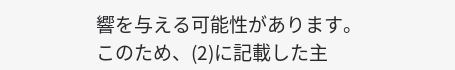響を与える可能性があります。
このため、(2)に記載した主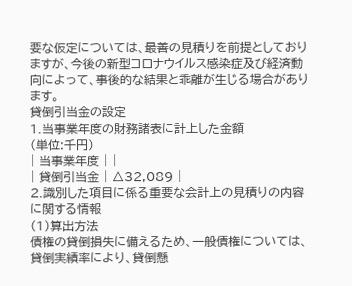要な仮定については、最善の見積りを前提としておりますが、今後の新型コロナウイルス感染症及び経済動向によって、事後的な結果と乖離が生じる場合があります。
貸倒引当金の設定
1.当事業年度の財務諸表に計上した金額
(単位:千円)
| 当事業年度 | |
| 貸倒引当金 | △32,089 |
2.識別した項目に係る重要な会計上の見積りの内容に関する情報
(1)算出方法
債権の貸倒損失に備えるため、一般債権については、貸倒実績率により、貸倒懸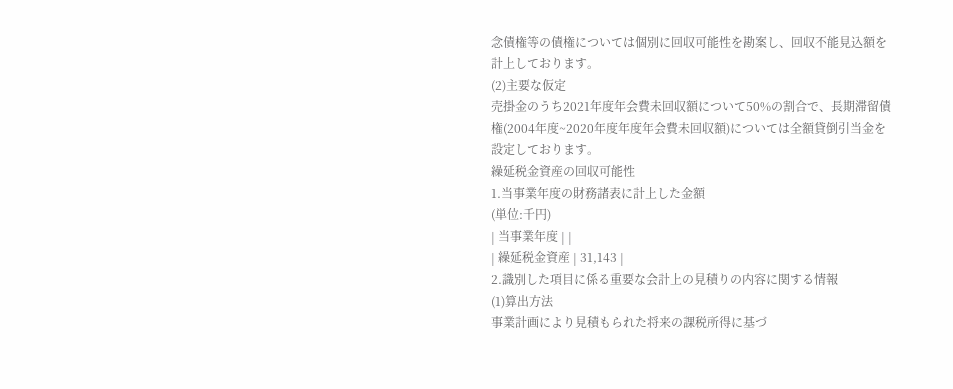念債権等の債権については個別に回収可能性を勘案し、回収不能見込額を計上しております。
(2)主要な仮定
売掛金のうち2021年度年会費未回収額について50%の割合で、長期滞留債権(2004年度~2020年度年度年会費未回収額)については全額貸倒引当金を設定しております。
繰延税金資産の回収可能性
1.当事業年度の財務諸表に計上した金額
(単位:千円)
| 当事業年度 | |
| 繰延税金資産 | 31,143 |
2.識別した項目に係る重要な会計上の見積りの内容に関する情報
(1)算出方法
事業計画により見積もられた将来の課税所得に基づ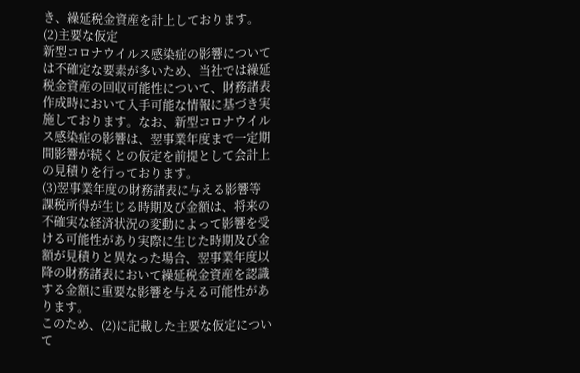き、繰延税金資産を計上しております。
(2)主要な仮定
新型コロナウイルス感染症の影響については不確定な要素が多いため、当社では繰延税金資産の回収可能性について、財務諸表作成時において入手可能な情報に基づき実施しております。なお、新型コロナウイルス感染症の影響は、翌事業年度まで一定期間影響が続くとの仮定を前提として会計上の見積りを行っております。
(3)翌事業年度の財務諸表に与える影響等
課税所得が生じる時期及び金額は、将来の不確実な経済状況の変動によって影響を受ける可能性があり実際に生じた時期及び金額が見積りと異なった場合、翌事業年度以降の財務諸表において繰延税金資産を認識する金額に重要な影響を与える可能性があります。
このため、(2)に記載した主要な仮定について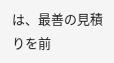は、最善の見積りを前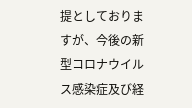提としておりますが、今後の新型コロナウイルス感染症及び経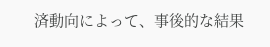済動向によって、事後的な結果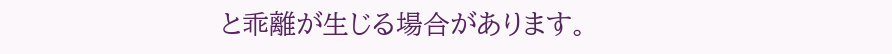と乖離が生じる場合があります。